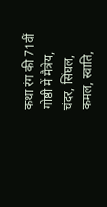कथा रंग की 71वीं गोष्ठी में मैत्रेय, चंदर, सिंघल, कमल, स्वाति,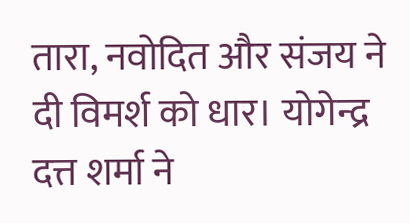तारा, नवोदित और संजय ने दी विमर्श को धार। योगेन्द्र दत्त शर्मा ने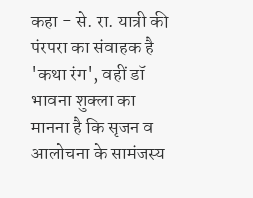कहा - से. रा. यात्री की पंरपरा का संवाहक है 'कथा रंग', वहीं डॉ भावना शुक्ला का मानना है कि सृजन व आलोचना के सामंजस्य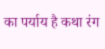का पर्याय है कथा रंग